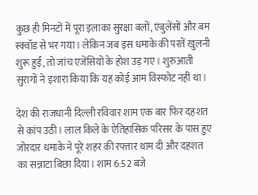कुछ ही मिनटों में पूरा इलाका सुरक्षा बलों, एंबुलेंसों और बम स्क्वॉड से भर गया। लेकिन जब इस धमाके की परतें खुलनी शुरू हुईं, तो जांच एजेंसियों के होश उड़ गए। शुरुआती सुरागों ने इशारा किया कि यह कोई आम विस्फोट नहीं था।

देश की राजधानी दिल्ली रविवार शाम एक बार फिर दहशत से कांप उठी। लाल किले के ऐतिहासिक परिसर के पास हुए जोरदार धमाके ने पूरे शहर की रफ्तार थाम दी और दहशत का सन्नाटा बिछा दिया। शाम 6:52 बजे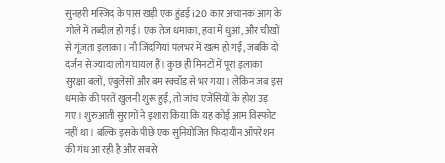सुनहरी मस्जिद के पास खड़ी एक हुंडई i20 कार अचानक आग के गोले में तब्दील हो गई। एक तेज धमाका, हवा में धुआं, और चीखों से गूंजता इलाका। नौ जिंदगियां पलभर में खत्म हो गईं, जबकि दो दर्जन से ज्यादा लोग घायल हैं। कुछ ही मिनटों में पूरा इलाका सुरक्षा बलों, एंबुलेंसों और बम स्क्वॉड से भर गया। लेकिन जब इस धमाके की परतें खुलनी शुरू हुईं, तो जांच एजेंसियों के होश उड़ गए। शुरुआती सुरागों ने इशारा किया कि यह कोई आम विस्फोट नहीं था। बल्कि इसके पीछे एक सुनियोजित फिदायीन ऑपरेशन की गंध आ रही है और सबसे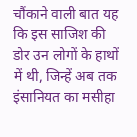चौंकाने वाली बात यह कि इस साजिश की डोर उन लोगों के हाथों में थी, जिन्हें अब तक इंसानियत का मसीहा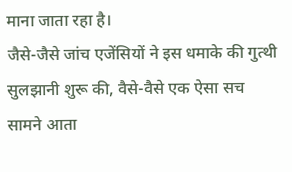माना जाता रहा है।
जैसे-जैसे जांच एजेंसियों ने इस धमाके की गुत्थी सुलझानी शुरू की, वैसे-वैसे एक ऐसा सच सामने आता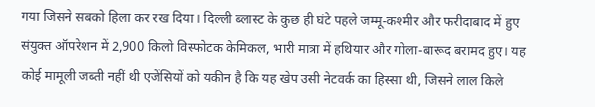गया जिसने सबको हिला कर रख दिया। दिल्ली ब्लास्ट के कुछ ही घंटे पहले जम्मू-कश्मीर और फरीदाबाद में हुए संयुक्त ऑपरेशन में 2,900 किलो विस्फोटक केमिकल, भारी मात्रा में हथियार और गोला-बारूद बरामद हुए। यह कोई मामूली जब्ती नहीं थी एजेंसियों को यकीन है कि यह खेप उसी नेटवर्क का हिस्सा थी, जिसने लाल किले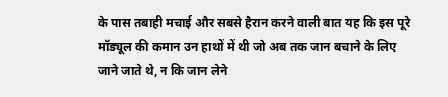के पास तबाही मचाई और सबसे हैरान करने वाली बात यह कि इस पूरे मॉड्यूल की कमान उन हाथों में थी जो अब तक जान बचाने के लिए जाने जाते थे, न कि जान लेने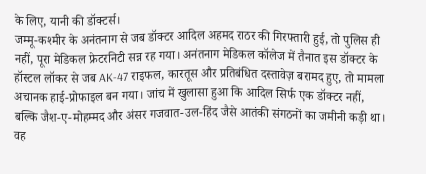के लिए, यानी की डॉक्टर्स।
जम्मू-कश्मीर के अनंतनाग से जब डॉक्टर आदिल अहमद राठर की गिरफ्तारी हुई, तो पुलिस ही नहीं, पूरा मेडिकल फ्रेटरनिटी सन्न रह गया। अनंतनाग मेडिकल कॉलेज में तैनात इस डॉक्टर के हॉस्टल लॉकर से जब AK-47 राइफल, कारतूस और प्रतिबंधित दस्तावेज़ बरामद हुए, तो मामला अचानक हाई-प्रोफाइल बन गया। जांच में खुलासा हुआ कि आदिल सिर्फ एक डॉक्टर नहीं, बल्कि जैश-ए-मोहम्मद और अंसर गजवात-उल-हिंद जैसे आतंकी संगठनों का जमीनी कड़ी था। वह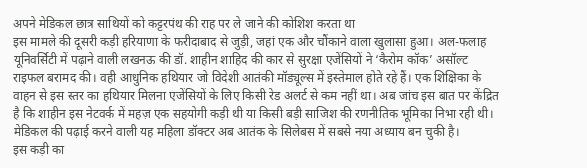अपने मेडिकल छात्र साथियों को कट्टरपंथ की राह पर ले जाने की कोशिश करता था
इस मामले की दूसरी कड़ी हरियाणा के फरीदाबाद से जुड़ी, जहां एक और चौंकाने वाला खुलासा हुआ। अल-फलाह यूनिवर्सिटी में पढ़ाने वाली लखनऊ की डॉ. शाहीन शाहिद की कार से सुरक्षा एजेंसियों ने ‘कैरोम कॉक’ असॉल्ट राइफल बरामद की। वही आधुनिक हथियार जो विदेशी आतंकी मॉड्यूल्स में इस्तेमाल होते रहे हैं। एक शिक्षिका के वाहन से इस स्तर का हथियार मिलना एजेंसियों के लिए किसी रेड अलर्ट से कम नहीं था। अब जांच इस बात पर केंद्रित है कि शाहीन इस नेटवर्क में महज़ एक सहयोगी कड़ी थी या किसी बड़ी साजिश की रणनीतिक भूमिका निभा रही थी। मेडिकल की पढ़ाई करने वाली यह महिला डॉक्टर अब आतंक के सिलेबस में सबसे नया अध्याय बन चुकी है।
इस कड़ी का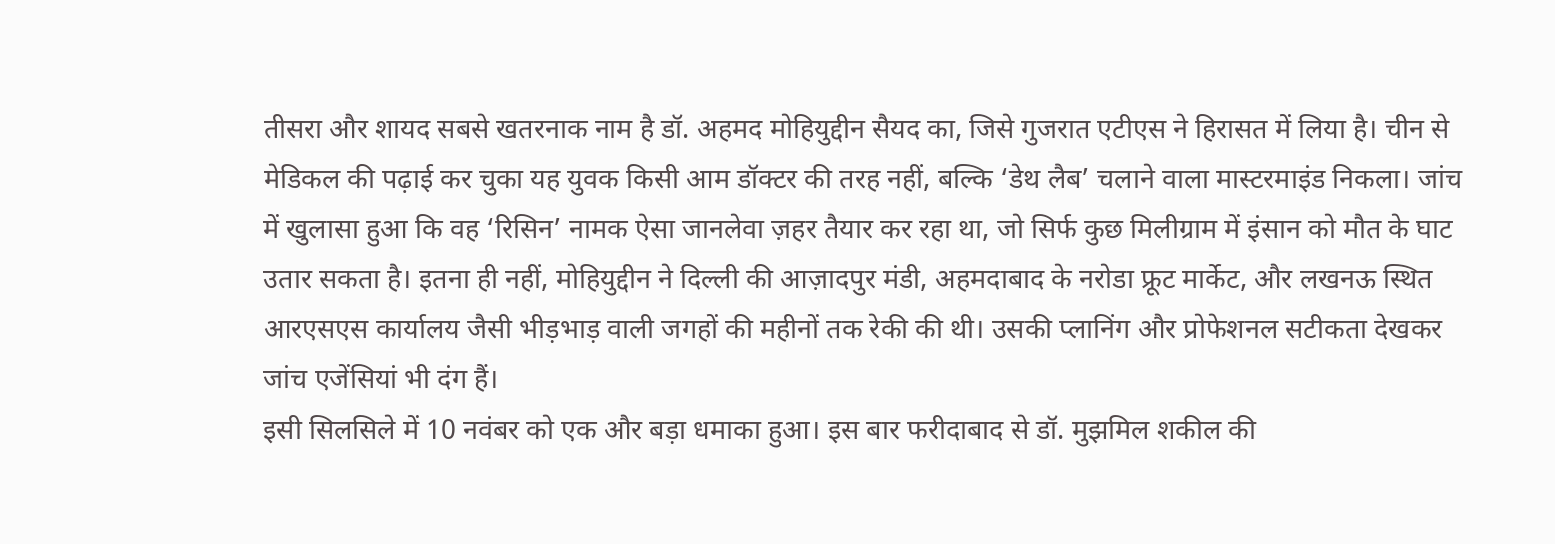तीसरा और शायद सबसे खतरनाक नाम है डॉ. अहमद मोहियुद्दीन सैयद का, जिसे गुजरात एटीएस ने हिरासत में लिया है। चीन से मेडिकल की पढ़ाई कर चुका यह युवक किसी आम डॉक्टर की तरह नहीं, बल्कि ‘डेथ लैब’ चलाने वाला मास्टरमाइंड निकला। जांच में खुलासा हुआ कि वह ‘रिसिन’ नामक ऐसा जानलेवा ज़हर तैयार कर रहा था, जो सिर्फ कुछ मिलीग्राम में इंसान को मौत के घाट उतार सकता है। इतना ही नहीं, मोहियुद्दीन ने दिल्ली की आज़ादपुर मंडी, अहमदाबाद के नरोडा फ्रूट मार्केट, और लखनऊ स्थित आरएसएस कार्यालय जैसी भीड़भाड़ वाली जगहों की महीनों तक रेकी की थी। उसकी प्लानिंग और प्रोफेशनल सटीकता देखकर जांच एजेंसियां भी दंग हैं।
इसी सिलसिले में 10 नवंबर को एक और बड़ा धमाका हुआ। इस बार फरीदाबाद से डॉ. मुझमिल शकील की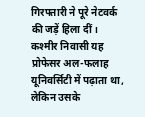गिरफ्तारी ने पूरे नेटवर्क की जड़ें हिला दीं। कश्मीर निवासी यह प्रोफेसर अल-फलाह यूनिवर्सिटी में पढ़ाता था, लेकिन उसके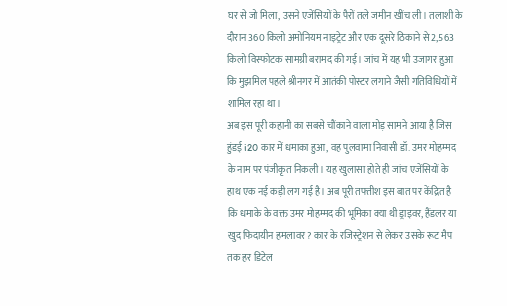घर से जो मिला, उसने एजेंसियों के पैरों तले जमीन खींच ली। तलाशी के दौरान 360 किलो अमोनियम नाइट्रेट और एक दूसरे ठिकाने से 2,563 किलो विस्फोटक सामग्री बरामद की गई। जांच में यह भी उजागर हुआ कि मुझमिल पहले श्रीनगर में आतंकी पोस्टर लगाने जैसी गतिविधियों में शामिल रहा था।
अब इस पूरी कहानी का सबसे चौंकाने वाला मोड़ सामने आया है जिस हुंडई i20 कार में धमाका हुआ, वह पुलवामा निवासी डॉ. उमर मोहम्मद के नाम पर पंजीकृत निकली। यह खुलासा होते ही जांच एजेंसियों के हाथ एक नई कड़ी लग गई है। अब पूरी तफ्तीश इस बात पर केंद्रित है कि धमाके के वक्त उमर मोहम्मद की भूमिका क्या थी ड्राइवर, हैंडलर या खुद फिदायीन हमलावर? कार के रजिस्ट्रेशन से लेकर उसके रूट मैप तक हर डिटेल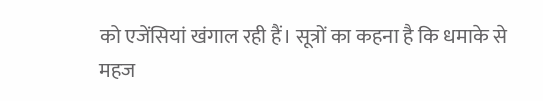को एजेंसियां खंगाल रही हैं। सूत्रों का कहना है कि धमाके से महज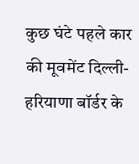कुछ घंटे पहले कार की मूवमेंट दिल्ली-हरियाणा बॉर्डर के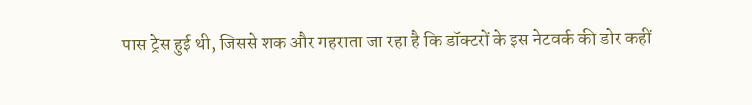पास ट्रेस हुई थी, जिससे शक और गहराता जा रहा है कि डॉक्टरों के इस नेटवर्क की डोर कहीं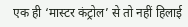एक ही ‘मास्टर कंट्रोल’ से तो नहीं हिलाई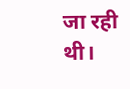जा रही थी।